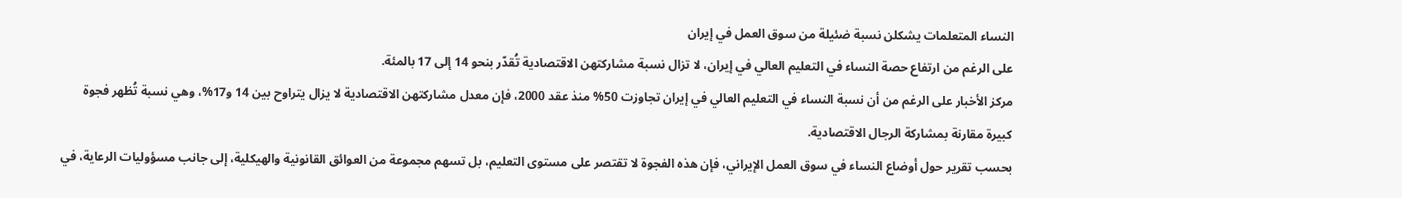النساء المتعلمات يشكلن نسبة ضئيلة من سوق العمل في إيران
على الرغم من ارتفاع حصة النساء في التعليم العالي في إيران، لا تزال نسبة مشاركتهن الاقتصادية تُقدّر بنحو 14 إلى 17 بالمئة.
مركز الأخبار على الرغم من أن نسبة النساء في التعليم العالي في إيران تجاوزت 50% منذ عقد 2000، فإن معدل مشاركتهن الاقتصادية لا يزال يتراوح بين 14 و17%، وهي نسبة تُظهر فجوة كبيرة مقارنة بمشاركة الرجال الاقتصادية.
بحسب تقرير حول أوضاع النساء في سوق العمل الإيراني، فإن هذه الفجوة لا تقتصر على مستوى التعليم، بل تسهم مجموعة من العوائق القانونية والهيكلية، إلى جانب مسؤوليات الرعاية، في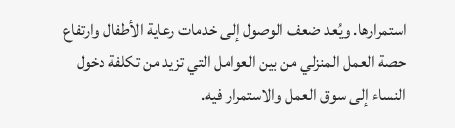استمرارها. ويُعد ضعف الوصول إلى خدمات رعاية الأطفال وارتفاع حصة العمل المنزلي من بين العوامل التي تزيد من تكلفة دخول النساء إلى سوق العمل والاستمرار فيه.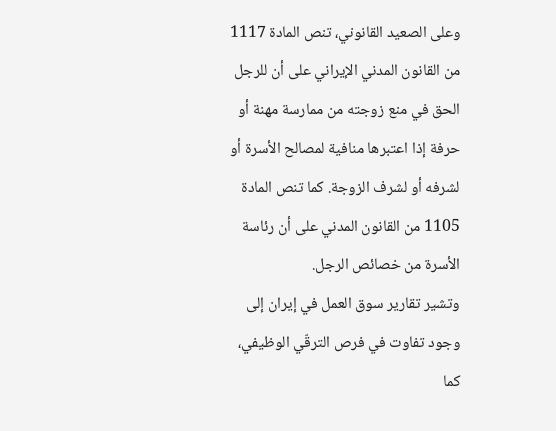وعلى الصعيد القانوني، تنص المادة 1117 من القانون المدني الإيراني على أن للرجل الحق في منع زوجته من ممارسة مهنة أو حرفة إذا اعتبرها منافية لمصالح الأسرة أو لشرفه أو لشرف الزوجة. كما تنص المادة 1105 من القانون المدني على أن رئاسة الأسرة من خصائص الرجل.
وتشير تقارير سوق العمل في إيران إلى وجود تفاوت في فرص الترقّي الوظيفي، كما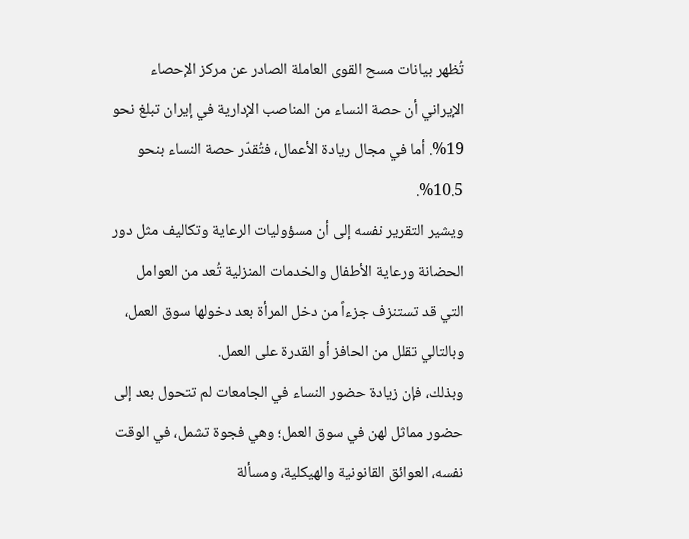تُظهر بيانات مسح القوى العاملة الصادر عن مركز الإحصاء الإيراني أن حصة النساء من المناصب الإدارية في إيران تبلغ نحو 19%. أما في مجال ريادة الأعمال، فتُقدّر حصة النساء بنحو 10.5%.
ويشير التقرير نفسه إلى أن مسؤوليات الرعاية وتكاليف مثل دور الحضانة ورعاية الأطفال والخدمات المنزلية تُعد من العوامل التي قد تستنزف جزءاً من دخل المرأة بعد دخولها سوق العمل، وبالتالي تقلل من الحافز أو القدرة على العمل.
وبذلك، فإن زيادة حضور النساء في الجامعات لم تتحول بعد إلى حضور مماثل لهن في سوق العمل؛ وهي فجوة تشمل، في الوقت نفسه، العوائق القانونية والهيكلية، ومسألة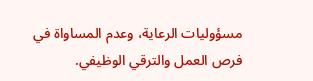مسؤوليات الرعاية، وعدم المساواة في فرص العمل والترقي الوظيفي.